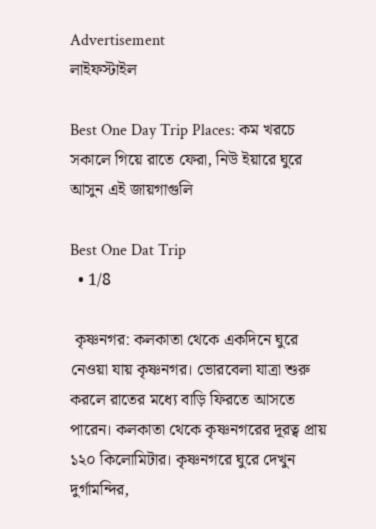Advertisement
লাইফস্টাইল

Best One Day Trip Places: কম খরচে সকালে গিয়ে রাতে ফেরা, নিউ ইয়ারে ঘুরে আসুন এই জায়গাগুলি

Best One Dat Trip
  • 1/8

 কৃষ্ণনগর: কলকাতা থেকে একদিনে ঘুরে নেওয়া যায় কৃষ্ণনগর। ভোরবেলা যাত্রা শুরু করলে রাতের মধ্যে বাড়ি ফিরতে আসতে পারেন। কলকাতা থেকে কৃষ্ণনগরের দূরত্ব প্রায় ১২০ কিলোমিটার। কৃষ্ণনগরে ঘুরে দেখুন দুর্গামন্দির,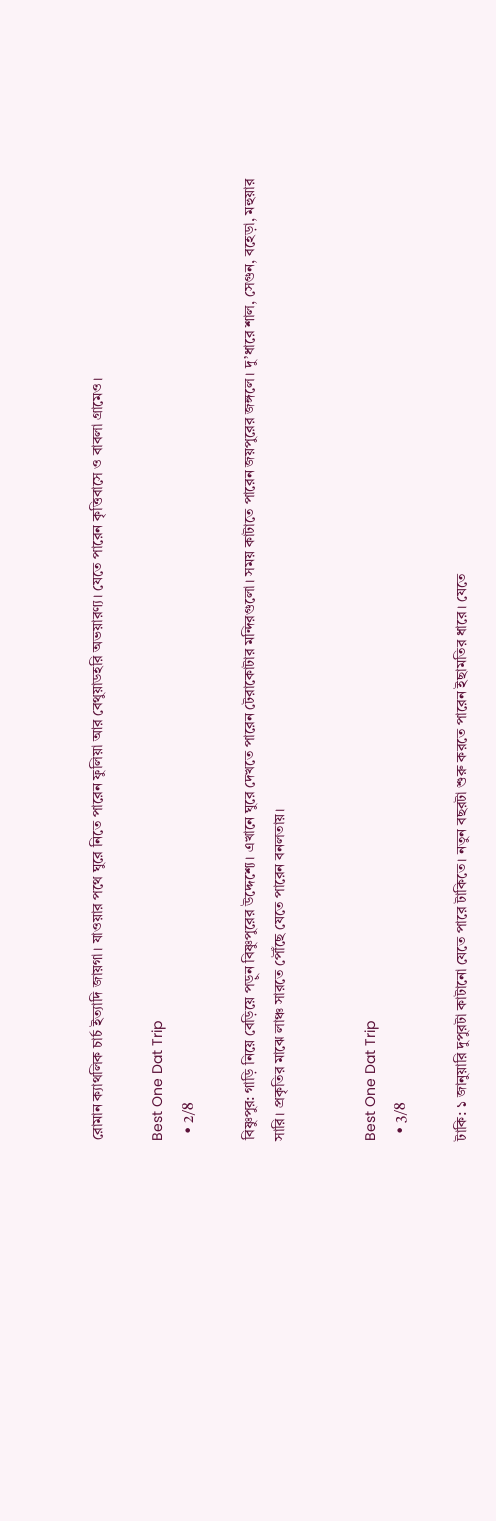রোমান ক্যাথলিক চার্চ ইত্যাদি জায়গা। যাওয়ার পথে ঘুরে নিতে পারেন ফুলিয়া আর বেথুয়াডহরি অভয়ারণ্য। যেতে পারেন কৃত্তিবাসে ও বাবলা গ্রামেও।

Best One Dat Trip
  • 2/8

বিষ্ণুপুর: গাড়ি নিয়ে বেড়িয়ে পড়ুন বিষ্ণুপুরের উদ্দেশ্যে। এখানে ঘুরে দেখতে পারেন টেরাকোটার মন্দিরগুলো। সময় কাটাতে পারেন জয়পুরের জঙ্গলে। দু’ধারে শাল, সেগুন, বহেড়া, মহুয়ার সারি। প্রকৃতির মাঝে লাঞ্চ সারতে পৌঁছে যেতে পারেন বনলতায়।


Best One Dat Trip
  • 3/8

টাকি: ১ জানুয়ারি দুপুরটা কাটানো যেতে পারে টাকিতে। নতুন বছরটা শুরু করতে পারেন ইছামতির ধারে। যেতে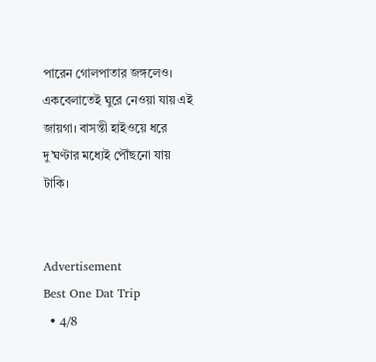পারেন গোলপাতার জঙ্গলেও। একবেলাতেই ঘুরে নেওয়া যায় এই জায়গা। বাসন্তী হাইওয়ে ধরে দু’ঘণ্টার মধ্যেই পৌঁছনো যায় টাকি।


Advertisement
Best One Dat Trip
  • 4/8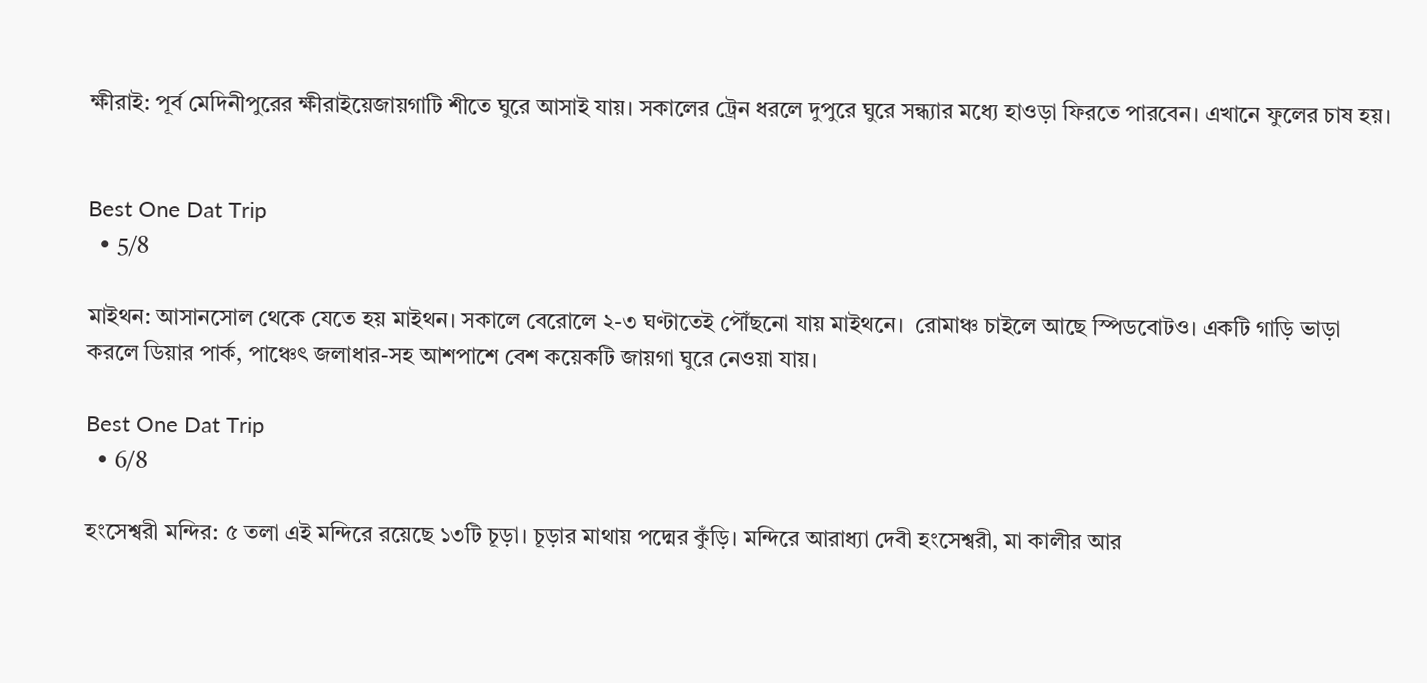ক্ষীরাই: পূর্ব মেদিনীপুরের ক্ষীরাইয়েজায়গাটি শীতে ঘুরে আসাই যায়। সকালের ট্রেন ধরলে দুপুরে ঘুরে সন্ধ্যার মধ্যে হাওড়া ফিরতে পারবেন। এখানে ফুলের চাষ হয়।


Best One Dat Trip
  • 5/8

মাইথন: আসানসোল থেকে যেতে হয় মাইথন। সকালে বেরোলে ২-৩ ঘণ্টাতেই পৌঁছনো যায় মাইথনে।  রোমাঞ্চ চাইলে আছে স্পিডবোটও। একটি গাড়ি ভাড়া করলে ডিয়ার পার্ক, পাঞ্চেৎ জলাধার-সহ আশপাশে বেশ কয়েকটি জায়গা ঘুরে নেওয়া যায়।

Best One Dat Trip
  • 6/8

হংসেশ্বরী মন্দির: ৫ তলা এই মন্দিরে রয়েছে ১৩টি চূড়া। চূড়ার মাথায় পদ্মের কুঁড়ি। মন্দিরে আরাধ্যা দেবী হংসেশ্বরী, মা কালীর আর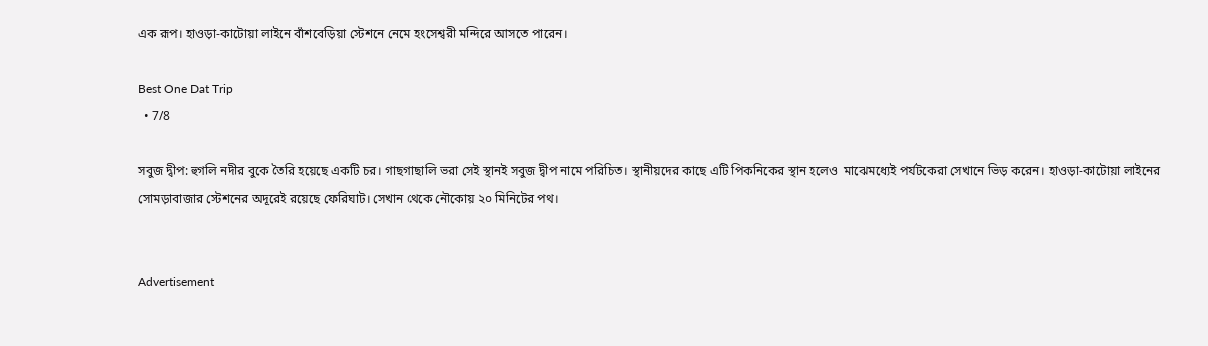এক রূপ। হাওড়া-কাটোয়া লাইনে বাঁশবেড়িয়া স্টেশনে নেমে হংসেশ্বরী মন্দিরে আসতে পারেন।

Best One Dat Trip
  • 7/8

সবুজ দ্বীপ: হুগলি নদীর বুকে তৈরি হয়েছে একটি চর। গাছগাছালি ভরা সেই স্থানই সবুজ দ্বীপ নামে পরিচিত। স্থানীয়দের কাছে এটি পিকনিকের স্থান হলেও  মাঝেমধ্যেই পর্যটকেরা সেখানে ভিড় করেন। হাওড়া-কাটোয়া লাইনের সোমড়াবাজার স্টেশনের অদূরেই রয়েছে ফেরিঘাট। সেখান থেকে নৌকোয় ২০ মিনিটের পথ।


Advertisement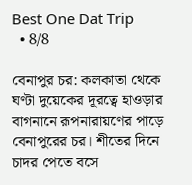Best One Dat Trip
  • 8/8

বেনাপুর চর: কলকাতা থেকে ঘণ্টা দুয়েকের দূরত্বে হাওড়ার বাগনানে রূপনারায়ণের পাড়ে বেনাপুরের চর। শীতের দিনে চাদর পেতে বসে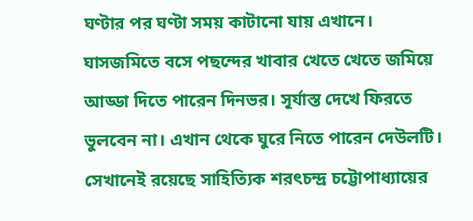ঘণ্টার পর ঘণ্টা সময় কাটানো যায় এখানে। ঘাসজমিতে বসে পছন্দের খাবার খেতে খেতে জমিয়ে আড্ডা দিতে পারেন দিনভর। সূর্যাস্ত দেখে ফিরতে ভুলবেন না। এখান থেকে ঘুরে নিতে পারেন দেউলটি। সেখানেই রয়েছে সাহিত্যিক শরৎচন্দ্র চট্টোপাধ্যায়ের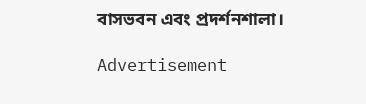বাসভবন এবং প্রদর্শনশালা।

Advertisement